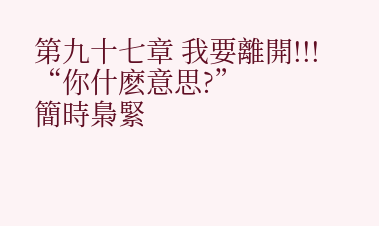第九十七章 我要離開!!!
“你什麽意思?”
簡時梟緊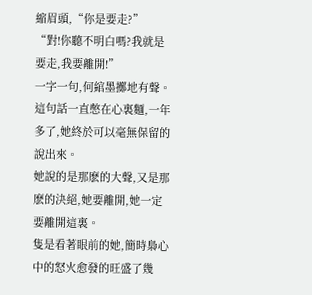縮眉頭,“你是要走?”
“對!你聽不明白嗎?我就是要走,我要離開!”
一字一句,何綰墨擲地有聲。
這句話一直憋在心裏麵,一年多了,她終於可以毫無保留的說出來。
她說的是那麽的大聲,又是那麽的決絕,她要離開,她一定要離開這裏。
隻是看著眼前的她,簡時梟心中的怒火愈發的旺盛了幾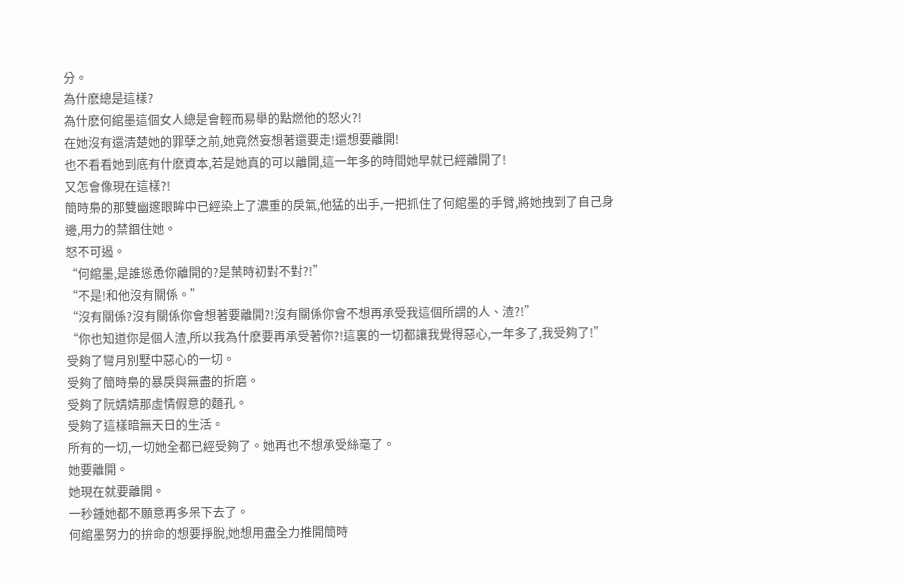分。
為什麽總是這樣?
為什麽何綰墨這個女人總是會輕而易舉的點燃他的怒火?!
在她沒有還清楚她的罪孽之前,她竟然妄想著還要走!還想要離開!
也不看看她到底有什麽資本,若是她真的可以離開,這一年多的時間她早就已經離開了!
又怎會像現在這樣?!
簡時梟的那雙幽邃眼眸中已經染上了濃重的戾氣,他猛的出手,一把抓住了何綰墨的手臂,將她拽到了自己身邊,用力的禁錮住她。
怒不可遏。
“何綰墨,是誰慫恿你離開的?是葉時初對不對?!”
“不是!和他沒有關係。”
“沒有關係?沒有關係你會想著要離開?!沒有關係你會不想再承受我這個所謂的人、渣?!”
“你也知道你是個人渣,所以我為什麽要再承受著你?!這裏的一切都讓我覺得惡心,一年多了,我受夠了!”
受夠了彎月別墅中惡心的一切。
受夠了簡時梟的暴戾與無盡的折磨。
受夠了阮婧婧那虛情假意的麵孔。
受夠了這樣暗無天日的生活。
所有的一切,一切她全都已經受夠了。她再也不想承受絲毫了。
她要離開。
她現在就要離開。
一秒鍾她都不願意再多呆下去了。
何綰墨努力的拚命的想要掙脫,她想用盡全力推開簡時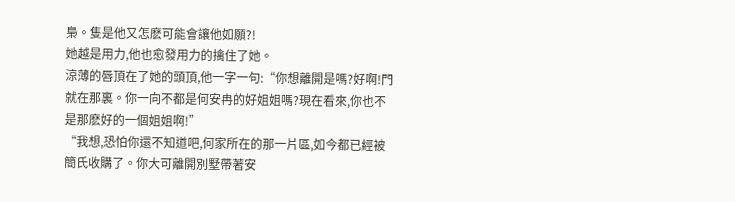梟。隻是他又怎麽可能會讓他如願?!
她越是用力,他也愈發用力的擒住了她。
涼薄的唇頂在了她的頭頂,他一字一句:“你想離開是嗎?好啊!門就在那裏。你一向不都是何安冉的好姐姐嗎?現在看來,你也不是那麽好的一個姐姐啊!”
“我想,恐怕你還不知道吧,何家所在的那一片區,如今都已經被簡氏收購了。你大可離開別墅帶著安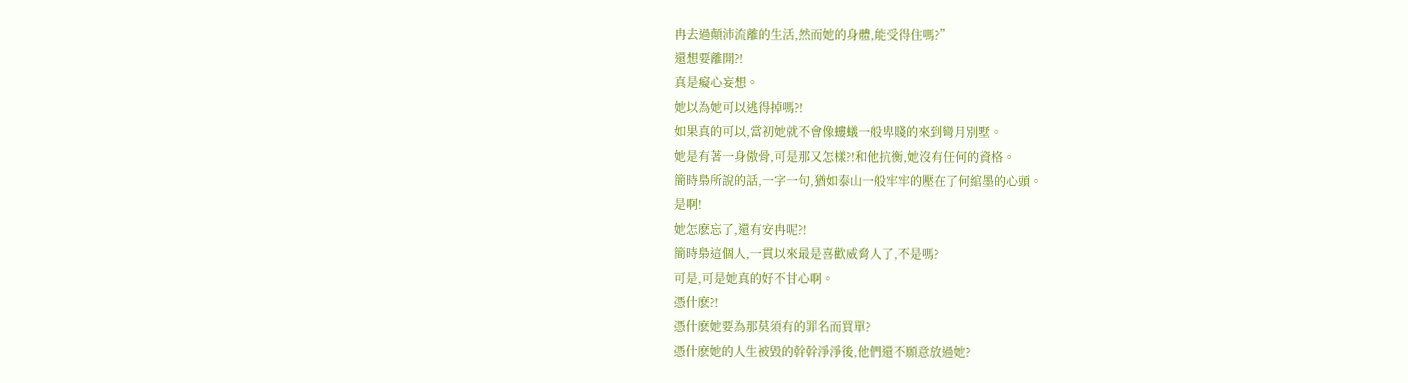冉去過顛沛流離的生活,然而她的身體,能受得住嗎?”
還想要離開?!
真是癡心妄想。
她以為她可以逃得掉嗎?!
如果真的可以,當初她就不會像螻蟻一般卑賤的來到彎月別墅。
她是有著一身傲骨,可是那又怎樣?!和他抗衡,她沒有任何的資格。
簡時梟所說的話,一字一句,猶如泰山一般牢牢的壓在了何綰墨的心頭。
是啊!
她怎麽忘了,還有安冉呢?!
簡時梟這個人,一貫以來最是喜歡威脅人了,不是嗎?
可是,可是她真的好不甘心啊。
憑什麽?!
憑什麽她要為那莫須有的罪名而買單?
憑什麽她的人生被毀的幹幹淨淨後,他們還不願意放過她?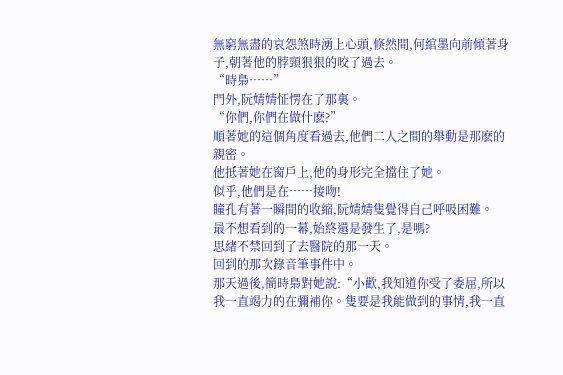無窮無盡的哀怨煞時湧上心頭,倏然間,何綰墨向前傾著身子,朝著他的脖頸狠狠的咬了過去。
“時梟……”
門外,阮婧婧怔愣在了那裏。
“你們,你們在做什麽?”
順著她的這個角度看過去,他們二人之間的舉動是那麽的親密。
他抵著她在窗戶上,他的身形完全擋住了她。
似乎,他們是在……接吻!
瞳孔有著一瞬間的收縮,阮婧婧隻覺得自己呼吸困難。
最不想看到的一幕,始終還是發生了,是嗎?
思緒不禁回到了去醫院的那一天。
回到的那次錄音筆事件中。
那天過後,簡時梟對她說:“小歡,我知道你受了委屈,所以我一直竭力的在彌補你。隻要是我能做到的事情,我一直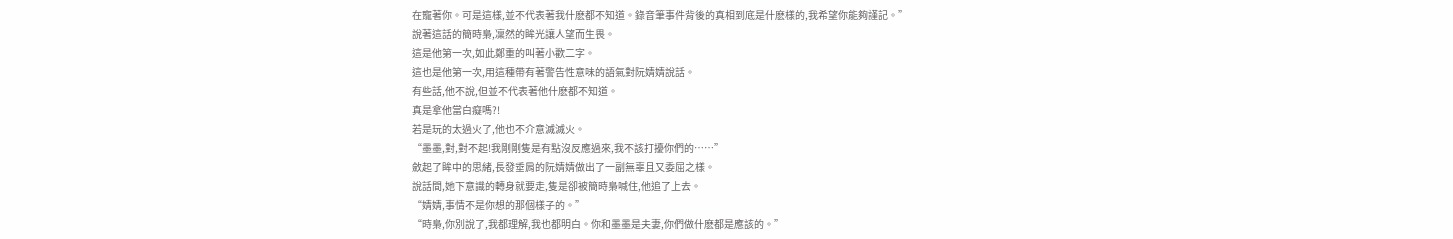在寵著你。可是這樣,並不代表著我什麽都不知道。錄音筆事件背後的真相到底是什麽樣的,我希望你能夠謹記。”
說著這話的簡時梟,凜然的眸光讓人望而生畏。
這是他第一次,如此鄭重的叫著小歡二字。
這也是他第一次,用這種帶有著警告性意味的語氣對阮婧婧說話。
有些話,他不說,但並不代表著他什麽都不知道。
真是拿他當白癡嗎?!
若是玩的太過火了,他也不介意滅滅火。
“墨墨,對,對不起!我剛剛隻是有點沒反應過來,我不該打擾你們的……”
斂起了眸中的思緒,長發垂肩的阮婧婧做出了一副無辜且又委屈之樣。
說話間,她下意識的轉身就要走,隻是卻被簡時梟喊住,他追了上去。
“婧婧,事情不是你想的那個樣子的。”
“時梟,你別說了,我都理解,我也都明白。你和墨墨是夫妻,你們做什麽都是應該的。”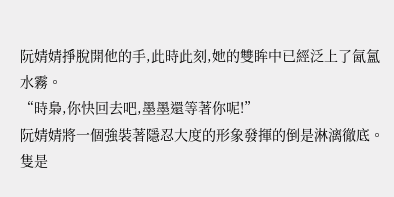阮婧婧掙脫開他的手,此時此刻,她的雙眸中已經泛上了氤氳水霧。
“時梟,你快回去吧,墨墨還等著你呢!”
阮婧婧將一個強裝著隱忍大度的形象發揮的倒是淋漓徹底。
隻是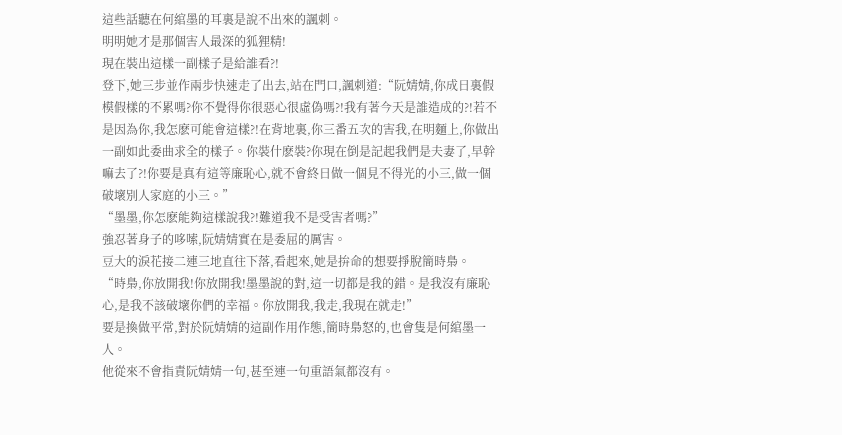這些話聽在何綰墨的耳裏是說不出來的諷刺。
明明她才是那個害人最深的狐狸精!
現在裝出這樣一副樣子是給誰看?!
登下,她三步並作兩步快速走了出去,站在門口,諷刺道:“阮婧婧,你成日裏假模假樣的不累嗎?你不覺得你很惡心很虛偽嗎?!我有著今天是誰造成的?!若不是因為你,我怎麽可能會這樣?!在背地裏,你三番五次的害我,在明麵上,你做出一副如此委曲求全的樣子。你裝什麽裝?你現在倒是記起我們是夫妻了,早幹嘛去了?!你要是真有這等廉恥心,就不會終日做一個見不得光的小三,做一個破壞別人家庭的小三。”
“墨墨,你怎麽能夠這樣說我?!難道我不是受害者嗎?”
強忍著身子的哆嗦,阮婧婧實在是委屈的厲害。
豆大的淚花接二連三地直往下落,看起來,她是拚命的想要掙脫簡時梟。
“時梟,你放開我!你放開我!墨墨說的對,這一切都是我的錯。是我沒有廉恥心,是我不該破壞你們的幸福。你放開我,我走,我現在就走!”
要是換做平常,對於阮婧婧的這副作用作態,簡時梟怒的,也會隻是何綰墨一人。
他從來不會指責阮婧婧一句,甚至連一句重語氣都沒有。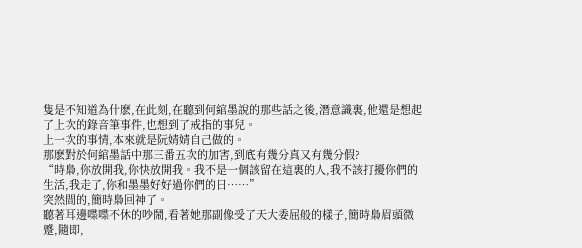隻是不知道為什麽,在此刻,在聽到何綰墨說的那些話之後,潛意識裏,他還是想起了上次的錄音筆事件,也想到了戒指的事兒。
上一次的事情,本來就是阮婧婧自己做的。
那麽對於何綰墨話中那三番五次的加害,到底有幾分真又有幾分假?
“時梟,你放開我,你快放開我。我不是一個該留在這裏的人,我不該打擾你們的生活,我走了,你和墨墨好好過你們的日……”
突然間的,簡時梟回神了。
聽著耳邊喋喋不休的吵鬧,看著她那副像受了天大委屈般的樣子,簡時梟眉頭微蹙,隨即,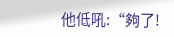他低吼:“夠了!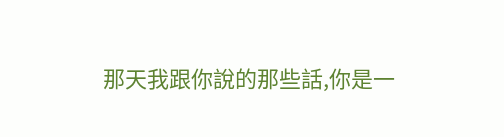那天我跟你說的那些話,你是一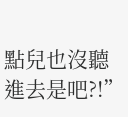點兒也沒聽進去是吧?!”